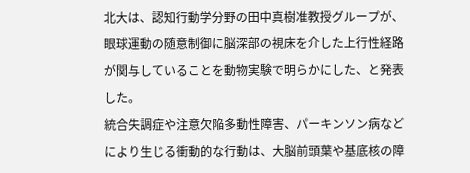北大は、認知行動学分野の田中真樹准教授グループが、眼球運動の随意制御に脳深部の視床を介した上行性経路が関与していることを動物実験で明らかにした、と発表した。
統合失調症や注意欠陥多動性障害、パーキンソン病などにより生じる衝動的な行動は、大脳前頭葉や基底核の障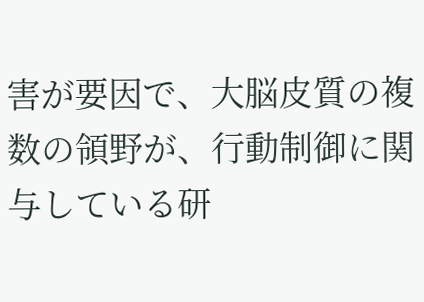害が要因で、大脳皮質の複数の領野が、行動制御に関与している研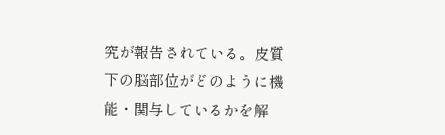究が報告されている。皮質下の脳部位がどのように機能・関与しているかを解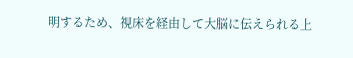明するため、視床を経由して大脳に伝えられる上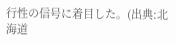行性の信号に着目した。(出典:北海道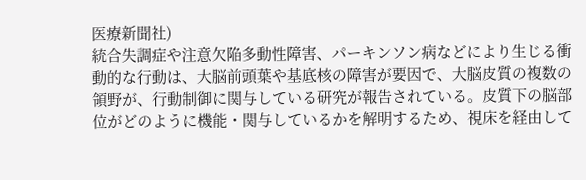医療新聞社)
統合失調症や注意欠陥多動性障害、パーキンソン病などにより生じる衝動的な行動は、大脳前頭葉や基底核の障害が要因で、大脳皮質の複数の領野が、行動制御に関与している研究が報告されている。皮質下の脳部位がどのように機能・関与しているかを解明するため、視床を経由して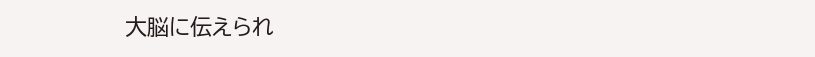大脳に伝えられ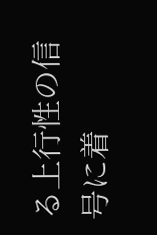る上行性の信号に着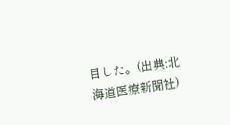目した。(出典:北海道医療新聞社)